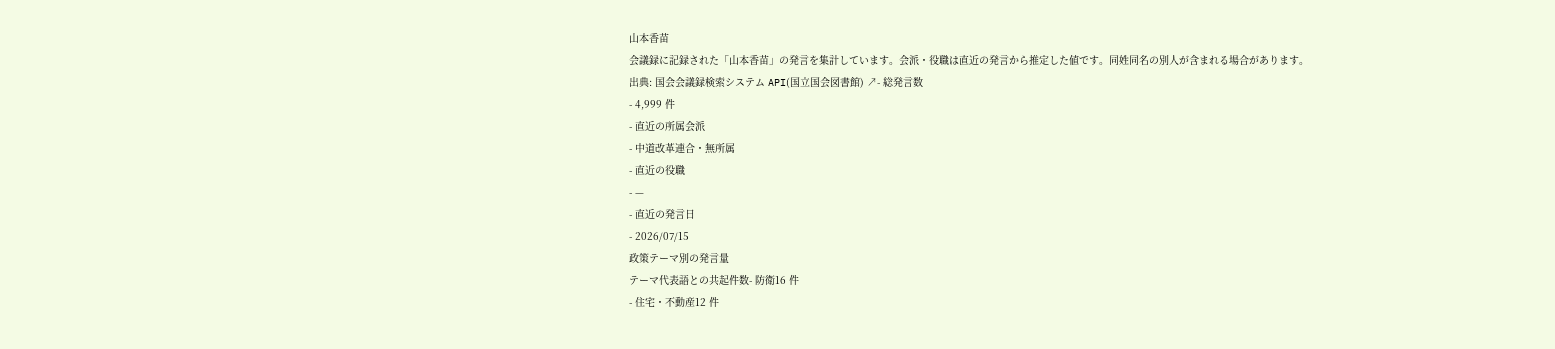山本香苗
会議録に記録された「山本香苗」の発言を集計しています。会派・役職は直近の発言から推定した値です。同姓同名の別人が含まれる場合があります。
出典: 国会会議録検索システム API(国立国会図書館) ↗- 総発言数
- 4,999 件
- 直近の所属会派
- 中道改革連合・無所属
- 直近の役職
- —
- 直近の発言日
- 2026/07/15
政策テーマ別の発言量
テーマ代表語との共起件数- 防衛16 件
- 住宅・不動産12 件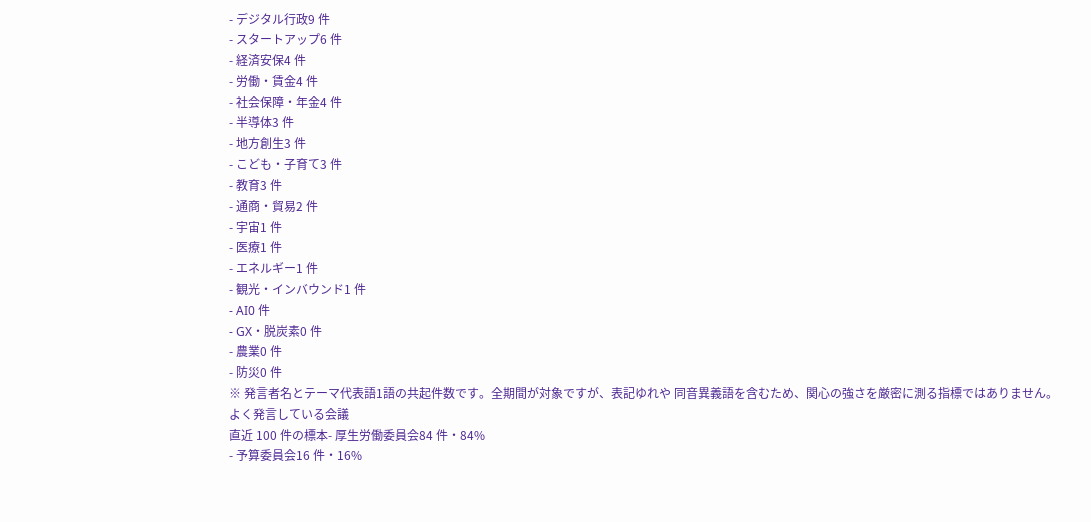- デジタル行政9 件
- スタートアップ6 件
- 経済安保4 件
- 労働・賃金4 件
- 社会保障・年金4 件
- 半導体3 件
- 地方創生3 件
- こども・子育て3 件
- 教育3 件
- 通商・貿易2 件
- 宇宙1 件
- 医療1 件
- エネルギー1 件
- 観光・インバウンド1 件
- AI0 件
- GX・脱炭素0 件
- 農業0 件
- 防災0 件
※ 発言者名とテーマ代表語1語の共起件数です。全期間が対象ですが、表記ゆれや 同音異義語を含むため、関心の強さを厳密に測る指標ではありません。
よく発言している会議
直近 100 件の標本- 厚生労働委員会84 件・84%
- 予算委員会16 件・16%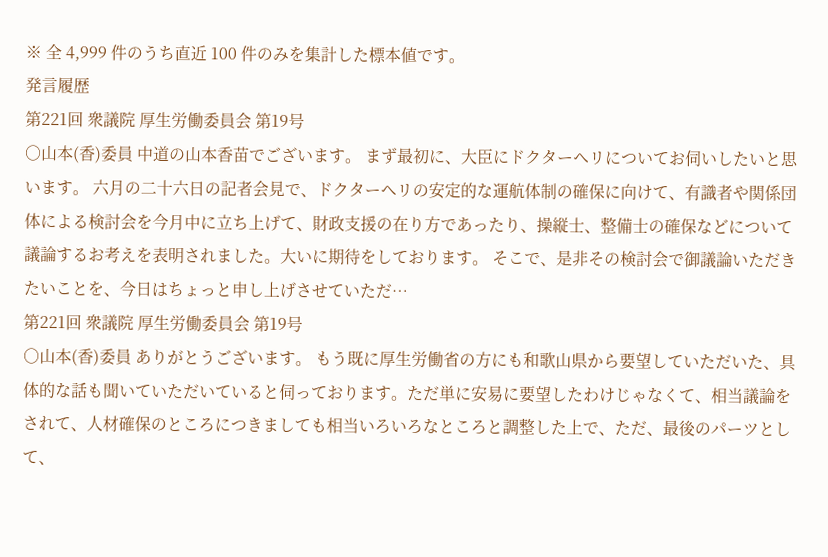※ 全 4,999 件のうち直近 100 件のみを集計した標本値です。
発言履歴
第221回 衆議院 厚生労働委員会 第19号
○山本(香)委員 中道の山本香苗でございます。 まず最初に、大臣にドクターヘリについてお伺いしたいと思います。 六月の二十六日の記者会見で、ドクターヘリの安定的な運航体制の確保に向けて、有識者や関係団体による検討会を今月中に立ち上げて、財政支援の在り方であったり、操縦士、整備士の確保などについて議論するお考えを表明されました。大いに期待をしております。 そこで、是非その検討会で御議論いただきたいことを、今日はちょっと申し上げさせていただ…
第221回 衆議院 厚生労働委員会 第19号
○山本(香)委員 ありがとうございます。 もう既に厚生労働省の方にも和歌山県から要望していただいた、具体的な話も聞いていただいていると伺っております。ただ単に安易に要望したわけじゃなくて、相当議論をされて、人材確保のところにつきましても相当いろいろなところと調整した上で、ただ、最後のパーツとして、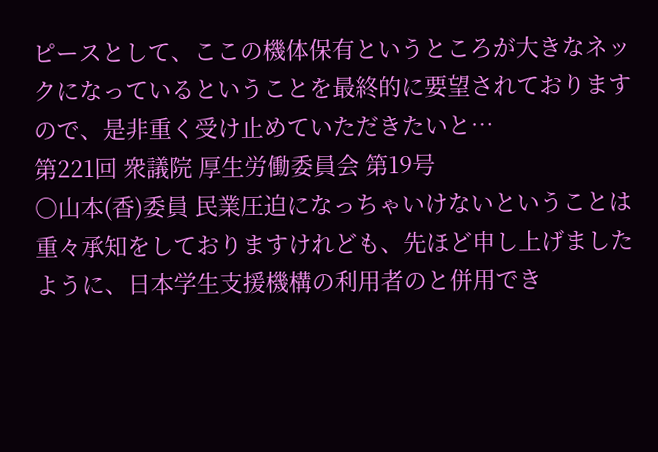ピースとして、ここの機体保有というところが大きなネックになっているということを最終的に要望されておりますので、是非重く受け止めていただきたいと…
第221回 衆議院 厚生労働委員会 第19号
○山本(香)委員 民業圧迫になっちゃいけないということは重々承知をしておりますけれども、先ほど申し上げましたように、日本学生支援機構の利用者のと併用でき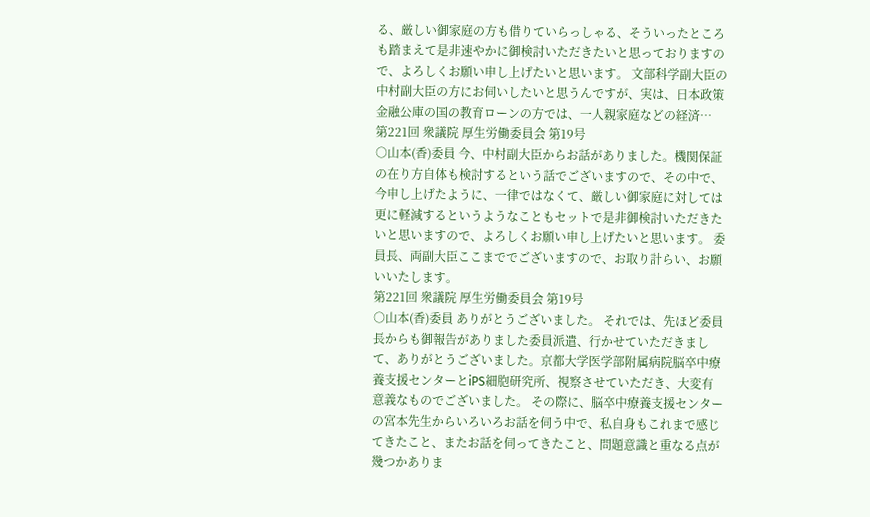る、厳しい御家庭の方も借りていらっしゃる、そういったところも踏まえて是非速やかに御検討いただきたいと思っておりますので、よろしくお願い申し上げたいと思います。 文部科学副大臣の中村副大臣の方にお伺いしたいと思うんですが、実は、日本政策金融公庫の国の教育ローンの方では、一人親家庭などの経済…
第221回 衆議院 厚生労働委員会 第19号
○山本(香)委員 今、中村副大臣からお話がありました。機関保証の在り方自体も検討するという話でございますので、その中で、今申し上げたように、一律ではなくて、厳しい御家庭に対しては更に軽減するというようなこともセットで是非御検討いただきたいと思いますので、よろしくお願い申し上げたいと思います。 委員長、両副大臣ここまででございますので、お取り計らい、お願いいたします。
第221回 衆議院 厚生労働委員会 第19号
○山本(香)委員 ありがとうございました。 それでは、先ほど委員長からも御報告がありました委員派遣、行かせていただきまして、ありがとうございました。京都大学医学部附属病院脳卒中療養支援センターとiPS細胞研究所、視察させていただき、大変有意義なものでございました。 その際に、脳卒中療養支援センターの宮本先生からいろいろお話を伺う中で、私自身もこれまで感じてきたこと、またお話を伺ってきたこと、問題意識と重なる点が幾つかありま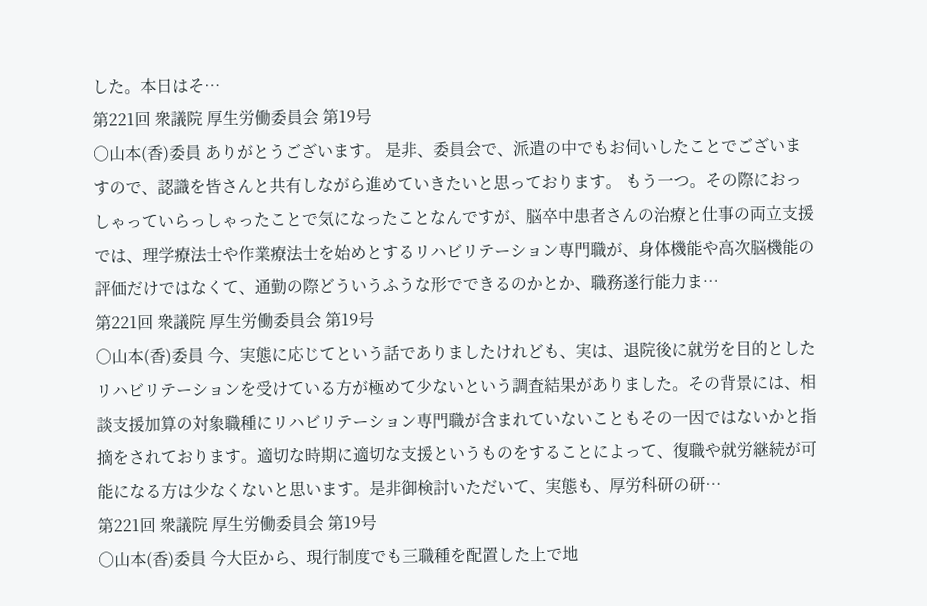した。本日はそ…
第221回 衆議院 厚生労働委員会 第19号
○山本(香)委員 ありがとうございます。 是非、委員会で、派遣の中でもお伺いしたことでございますので、認識を皆さんと共有しながら進めていきたいと思っております。 もう一つ。その際におっしゃっていらっしゃったことで気になったことなんですが、脳卒中患者さんの治療と仕事の両立支援では、理学療法士や作業療法士を始めとするリハビリテーション専門職が、身体機能や高次脳機能の評価だけではなくて、通勤の際どういうふうな形でできるのかとか、職務遂行能力ま…
第221回 衆議院 厚生労働委員会 第19号
○山本(香)委員 今、実態に応じてという話でありましたけれども、実は、退院後に就労を目的としたリハビリテーションを受けている方が極めて少ないという調査結果がありました。その背景には、相談支援加算の対象職種にリハビリテーション専門職が含まれていないこともその一因ではないかと指摘をされております。適切な時期に適切な支援というものをすることによって、復職や就労継続が可能になる方は少なくないと思います。是非御検討いただいて、実態も、厚労科研の研…
第221回 衆議院 厚生労働委員会 第19号
○山本(香)委員 今大臣から、現行制度でも三職種を配置した上で地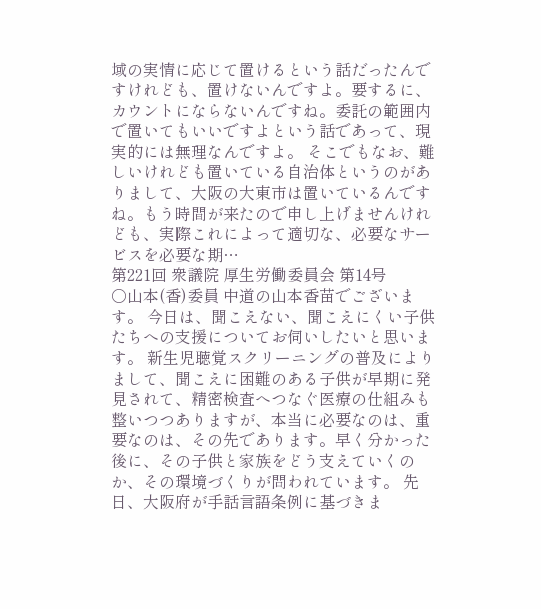域の実情に応じて置けるという話だったんですけれども、置けないんですよ。要するに、カウントにならないんですね。委託の範囲内で置いてもいいですよという話であって、現実的には無理なんですよ。 そこでもなお、難しいけれども置いている自治体というのがありまして、大阪の大東市は置いているんですね。もう時間が来たので申し上げませんけれども、実際これによって適切な、必要なサービスを必要な期…
第221回 衆議院 厚生労働委員会 第14号
○山本(香)委員 中道の山本香苗でございます。 今日は、聞こえない、聞こえにくい子供たちへの支援についてお伺いしたいと思います。 新生児聴覚スクリーニングの普及によりまして、聞こえに困難のある子供が早期に発見されて、精密検査へつなぐ医療の仕組みも整いつつありますが、本当に必要なのは、重要なのは、その先であります。早く分かった後に、その子供と家族をどう支えていくのか、その環境づくりが問われています。 先日、大阪府が手話言語条例に基づきま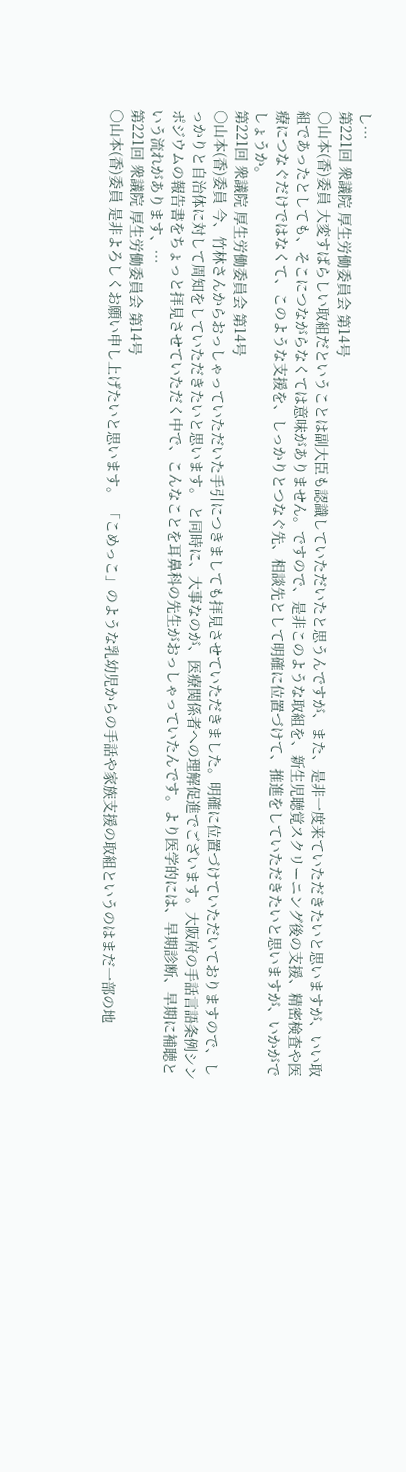し…
第221回 衆議院 厚生労働委員会 第14号
○山本(香)委員 大変すばらしい取組だということは副大臣も認識していただいたと思うんですが、また、是非一度来ていただきたいと思いますが、いい取組であったとしても、そこにつながらなくては意味がありません。ですので、是非このような取組を、新生児聴覚スクリーニング後の支援、精密検査や医療につなぐだけではなくて、このような支援を、しっかりとつなぐ先、相談先として明確に位置づけて、推進をしていただきたいと思いますが、いかがでしょうか。
第221回 衆議院 厚生労働委員会 第14号
○山本(香)委員 今、竹林さんからおっしゃっていただいた手引につきましても拝見させていただきました。明確に位置づけていただいておりますので、しっかりと自治体に対して周知をしていただきたいと思います。 と同時に、大事なのが、医療関係者への理解促進でございます。大阪府の手話言語条例シンポジウムの報告書をちょっと拝見させていただく中で、こんなことを耳鼻科の先生がおっしゃっていたんです。より医学的には、早期診断、早期に補聴という流れがあります、…
第221回 衆議院 厚生労働委員会 第14号
○山本(香)委員 是非よろしくお願い申し上げたいと思います。 「こめっこ」のような乳幼児からの手話や家族支援の取組というのはまだ一部の地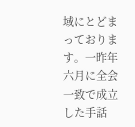域にとどまっております。一昨年六月に全会一致で成立した手話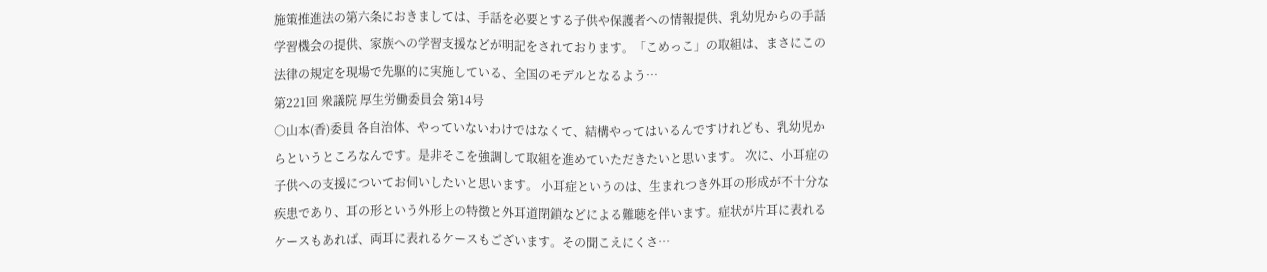施策推進法の第六条におきましては、手話を必要とする子供や保護者への情報提供、乳幼児からの手話学習機会の提供、家族への学習支援などが明記をされております。「こめっこ」の取組は、まさにこの法律の規定を現場で先駆的に実施している、全国のモデルとなるよう…
第221回 衆議院 厚生労働委員会 第14号
○山本(香)委員 各自治体、やっていないわけではなくて、結構やってはいるんですけれども、乳幼児からというところなんです。是非そこを強調して取組を進めていただきたいと思います。 次に、小耳症の子供への支援についてお伺いしたいと思います。 小耳症というのは、生まれつき外耳の形成が不十分な疾患であり、耳の形という外形上の特徴と外耳道閉鎖などによる難聴を伴います。症状が片耳に表れるケースもあれば、両耳に表れるケースもございます。その聞こえにくさ…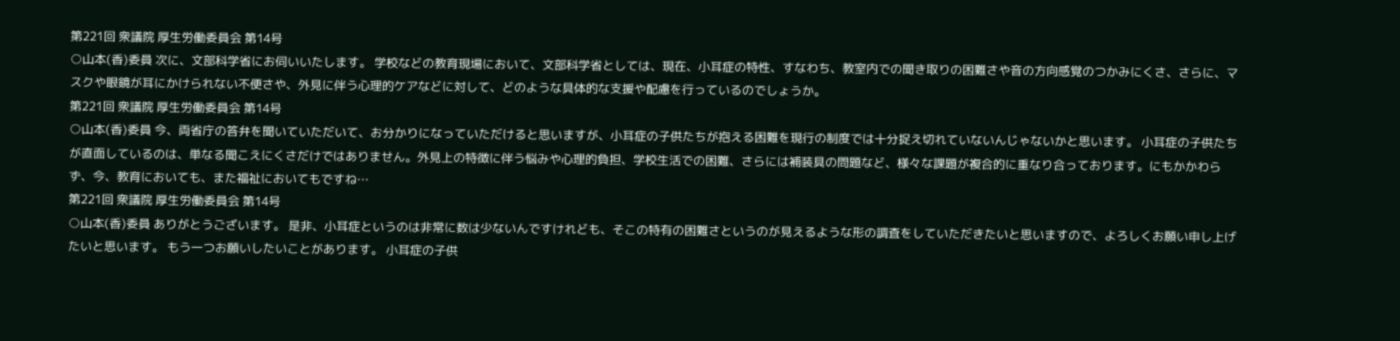第221回 衆議院 厚生労働委員会 第14号
○山本(香)委員 次に、文部科学省にお伺いいたします。 学校などの教育現場において、文部科学省としては、現在、小耳症の特性、すなわち、教室内での聞き取りの困難さや音の方向感覚のつかみにくさ、さらに、マスクや眼鏡が耳にかけられない不便さや、外見に伴う心理的ケアなどに対して、どのような具体的な支援や配慮を行っているのでしょうか。
第221回 衆議院 厚生労働委員会 第14号
○山本(香)委員 今、両省庁の答弁を聞いていただいて、お分かりになっていただけると思いますが、小耳症の子供たちが抱える困難を現行の制度では十分捉え切れていないんじゃないかと思います。 小耳症の子供たちが直面しているのは、単なる聞こえにくさだけではありません。外見上の特徴に伴う悩みや心理的負担、学校生活での困難、さらには補装具の問題など、様々な課題が複合的に重なり合っております。にもかかわらず、今、教育においても、また福祉においてもですね…
第221回 衆議院 厚生労働委員会 第14号
○山本(香)委員 ありがとうございます。 是非、小耳症というのは非常に数は少ないんですけれども、そこの特有の困難さというのが見えるような形の調査をしていただきたいと思いますので、よろしくお願い申し上げたいと思います。 もう一つお願いしたいことがあります。 小耳症の子供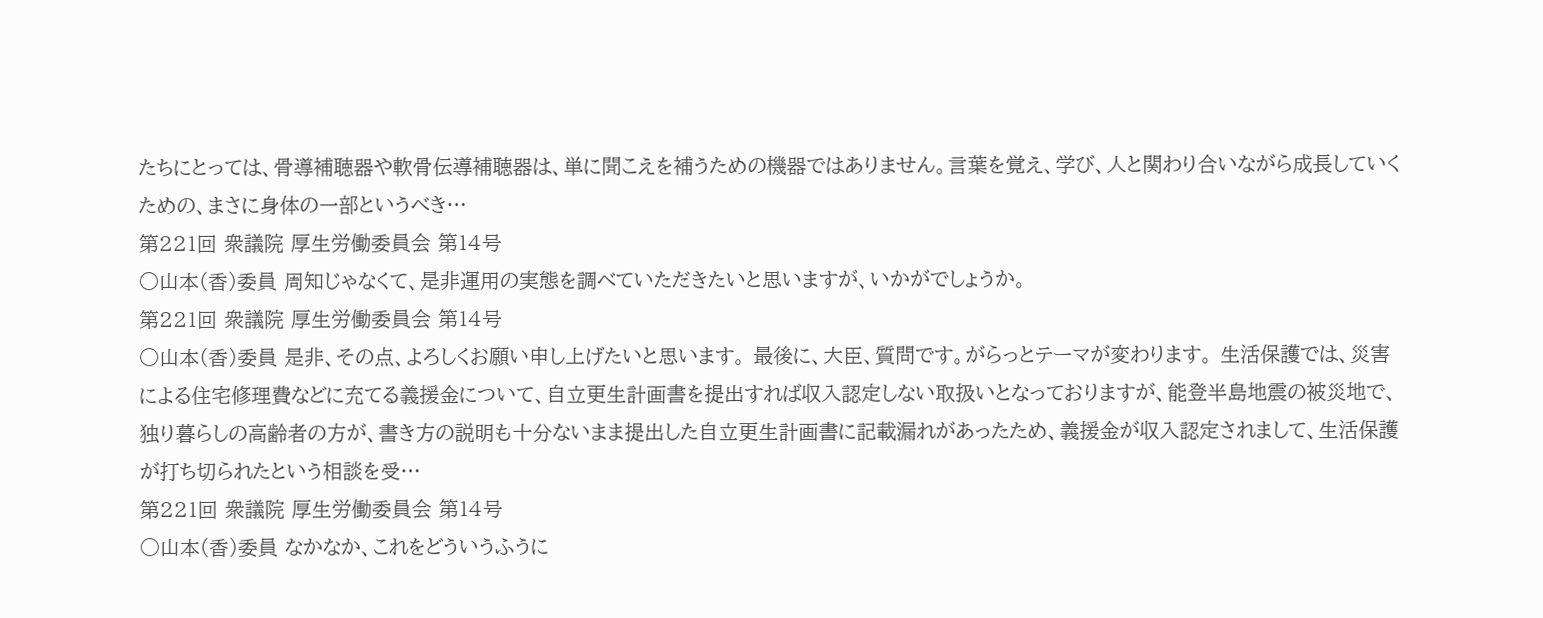たちにとっては、骨導補聴器や軟骨伝導補聴器は、単に聞こえを補うための機器ではありません。言葉を覚え、学び、人と関わり合いながら成長していくための、まさに身体の一部というべき…
第221回 衆議院 厚生労働委員会 第14号
○山本(香)委員 周知じゃなくて、是非運用の実態を調べていただきたいと思いますが、いかがでしょうか。
第221回 衆議院 厚生労働委員会 第14号
○山本(香)委員 是非、その点、よろしくお願い申し上げたいと思います。 最後に、大臣、質問です。がらっとテーマが変わります。 生活保護では、災害による住宅修理費などに充てる義援金について、自立更生計画書を提出すれば収入認定しない取扱いとなっておりますが、能登半島地震の被災地で、独り暮らしの高齢者の方が、書き方の説明も十分ないまま提出した自立更生計画書に記載漏れがあったため、義援金が収入認定されまして、生活保護が打ち切られたという相談を受…
第221回 衆議院 厚生労働委員会 第14号
○山本(香)委員 なかなか、これをどういうふうに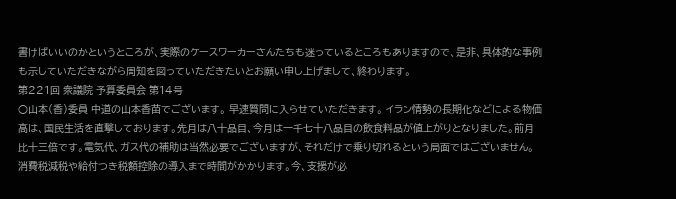書けばいいのかというところが、実際のケースワーカーさんたちも迷っているところもありますので、是非、具体的な事例も示していただきながら周知を図っていただきたいとお願い申し上げまして、終わります。
第221回 衆議院 予算委員会 第14号
○山本(香)委員 中道の山本香苗でございます。 早速質問に入らせていただきます。 イラン情勢の長期化などによる物価高は、国民生活を直撃しております。先月は八十品目、今月は一千七十八品目の飲食料品が値上がりとなりました。前月比十三倍です。電気代、ガス代の補助は当然必要でございますが、それだけで乗り切れるという局面ではございません。消費税減税や給付つき税額控除の導入まで時間がかかります。今、支援が必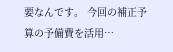要なんです。 今回の補正予算の予備費を活用…